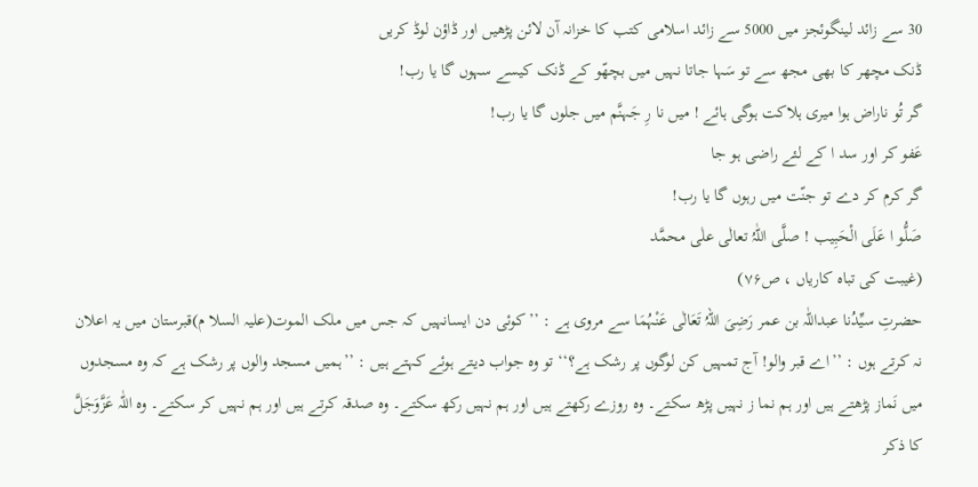30 سے زائد لینگوئجز میں 5000 سے زائد اسلامی کتب کا خزانہ آن لائن پڑھیں اور ڈاؤن لوڈ کریں
ڈنک مچھر کا بھی مجھ سے تو سَہا جاتا نہیں میں بچھّو کے ڈنک کیسے سہوں گا یا رب!
گر تُو ناراض ہوا میری ہلاکت ہوگی ہائے ! میں نا رِ جَہنَّم میں جلوں گا یا رب!
عَفو کر اور سد ا کے لئے راضی ہو جا
گر کرم کر دے تو جنّت میں رہوں گا یا رب!
صَلُّو ا عَلَی الْحَبِیب ! صلَّی اللّٰہُ تعالٰی علٰی محمَّد
(غیبت کی تباہ کاریاں ، ص۷۶)
حضرتِ سیِّدُنا عبداللّٰہ بن عمر رَضِیَ اللہُ تَعَالٰی عَنْہُمَا سے مروی ہے : ’’کوئی دن ایسانہیں کہ جس میں ملک الموت(علیہ السلا م)قبرستان میں یہ اعلان نہ کرتے ہوں : ’’اے قبر والو! آج تمہیں کن لوگوں پر رشک ہے؟‘‘ تو وہ جواب دیتے ہوئے کہتے ہیں : ’’ہمیں مسجد والوں پر رشک ہے کہ وہ مسجدوں میں نَماز پڑھتے ہیں اور ہم نما ز نہیں پڑھ سکتے۔ وہ روزے رکھتے ہیں اور ہم نہیں رکھ سکتے۔ وہ صدقہ کرتے ہیں اور ہم نہیں کر سکتے۔ وہ اللّٰہ عَزَّوَجَلَّ کا ذکر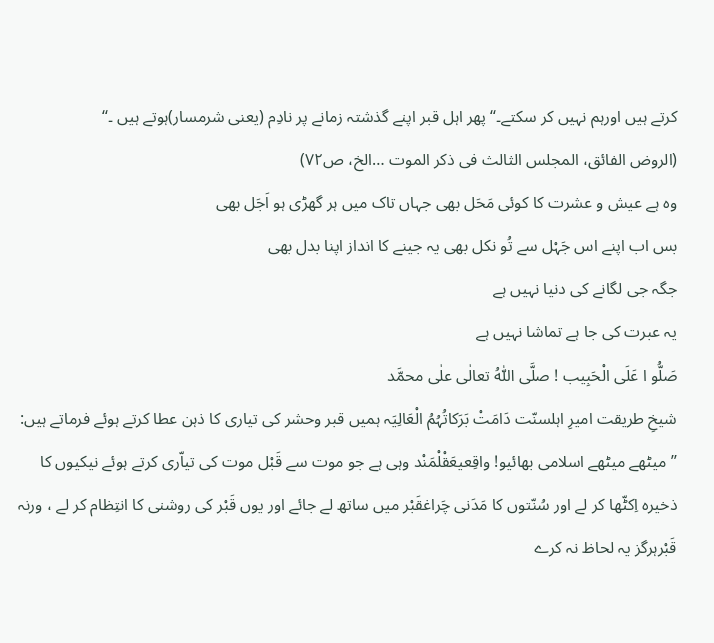کرتے ہیں اورہم نہیں کر سکتے۔‘‘ پھر اہل قبر اپنے گذشتہ زمانے پر نادِم (یعنی شرمسار)ہوتے ہیں ۔‘‘
(الروض الفائق، المجلس الثالث فی ذکر الموت …الخ، ص۷۲)
وہ ہے عیش و عشرت کا کوئی مَحَل بھی جہاں تاک میں ہر گھڑی ہو اَجَل بھی
بس اب اپنے اس جَہْل سے تُو نکل بھی یہ جینے کا انداز اپنا بدل بھی
جگہ جی لگانے کی دنیا نہیں ہے
یہ عبرت کی جا ہے تماشا نہیں ہے
صَلُّو ا عَلَی الْحَبِیب ! صلَّی اللّٰہُ تعالٰی علٰی محمَّد
شیخِ طریقت امیرِ اہلسنّت دَامَتْ بَرَکاتُہُمُ الْعَالِیَہ ہمیں قبر وحشر کی تیاری کا ذہن عطا کرتے ہوئے فرماتے ہیں:
’’ میٹھے میٹھے اسلامی بھائیو! واقِعیعَقْلْمَنْد وہی ہے جو موت سے قَبْل موت کی تیاّری کرتے ہوئے نیکیوں کا ذخیرہ اِکٹّھا کر لے اور سُنّتوں کا مَدَنی چَراغقَبْر میں ساتھ لے جائے اور یوں قَبْر کی روشنی کا انتِظام کر لے ، ورنہ قَبْرہرگز یہ لحاظ نہ کرے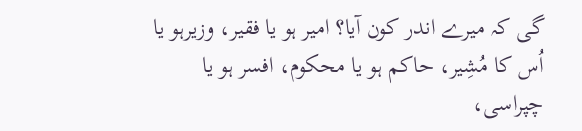گی کہ میرے اندر کون آیا؟ امیر ہو یا فقیر، وزیرہو یا اُس کا مُشِیر، حاکم ہو یا محکوم، افسر ہو یا چپراسی،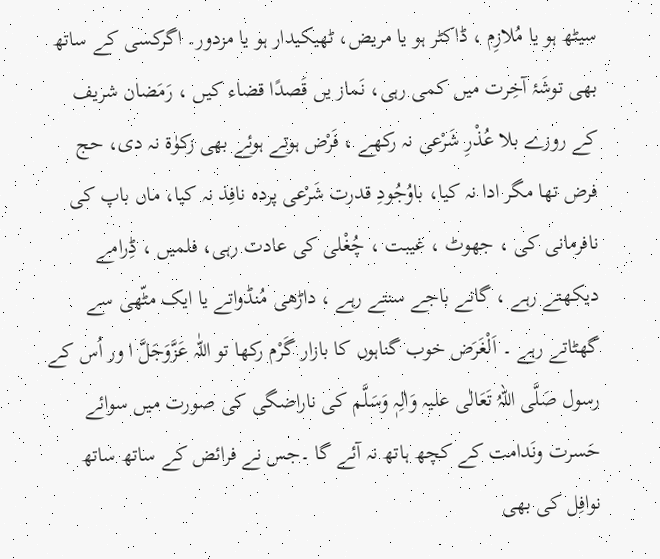سیٹھ ہو یا مُلازِم ، ڈاکٹر ہو یا مریض، ٹھیکیدار ہو یا مزدور۔ اگرکسی کے ساتھ بھی توشَۂ آخِرت میں کمی رہی، نَماز یں قَصدًا قضاء کیں ، رَمَضان شریف کے روزے بلا عُذْرِ شَرْعی نہ رکھے ، فَرْض ہوتے ہوئے بھی زکوٰۃ نہ دی، حج فرض تھا مگر ادا نہ کیا، باوُجُودِ قدرت شَرْعی پردہ نافِذ نہ کیا، ماں باپ کی نافرمانی کی ، جھوٹ ، غیبت ، چُغْلی کی عادت رہی، فلمیں ، ڈِرامے دیکھتے رہے ، گانے باجے سنتے رہے ، داڑھی مُنڈواتے یا ایک مٹّھی سے گھٹاتے رہے ۔ اَلْغَرَض خوب گناہوں کا بازار گَرْم رکھا تو اللّٰہ عَزَّوَجَلَّ ا ور اُس کے رسول صَلَّی اللہُ تَعَالٰی علیہ وَاٰلِہٖ وَسَلَّم کی ناراضگی کی صورت میں سوائے حَسرت ونَدامت کے کچھ ہاتھ نہ آئے گا ۔جس نے فرائض کے ساتھ ساتھ نوافِل کی بھی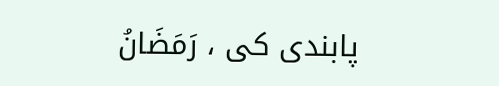پابندی کی ، رَمَضَانُ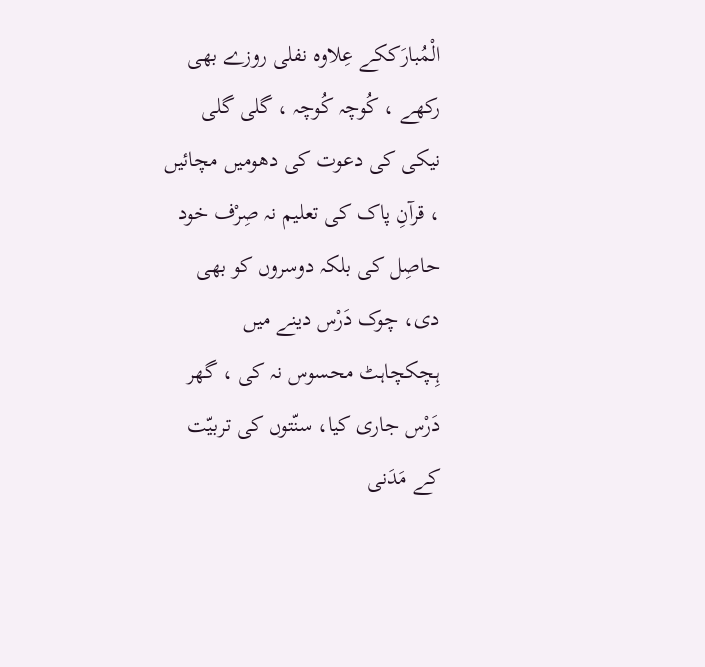الْمُبارَککے عِلاوہ نفلی روزے بھی رکھے ، کُوچہ کُوچہ ، گلی گلی نیکی کی دعوت کی دھومیں مچائیں ، قرآنِ پاک کی تعلیم نہ صِرْف خود حاصِل کی بلکہ دوسروں کو بھی دی، چوک دَرْس دینے میں ہِچکچاہٹ محسوس نہ کی ، گھر دَرْس جاری کیا، سنّتوں کی تربیّت کے مَدَنی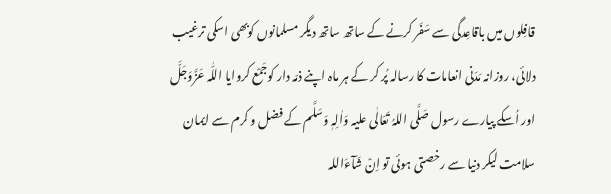قافِلوں میں باقاعِدگی سے سَفَر کرنے کے ساتھ ساتھ دیگر مسلمانوں کوبھی اسکی ترغیب دلائی، روزانہ مَدَنی انعامات کا رسالہ پُر کر کے ہر ماہ اپنے ذمّہ دار کوجَمْع کروایا اللّٰہ عَزَّوَجَلَّ اور اُسکے پیارے رسول صَلَّی اللہُ تَعَالٰی علیہ وَاٰلِہٖ وَسَلَّم کے فضل و کرم سے ایمان سلامت لیکر دنیا سے رخصتی ہوئی تو اِنْ شَآءَاللہ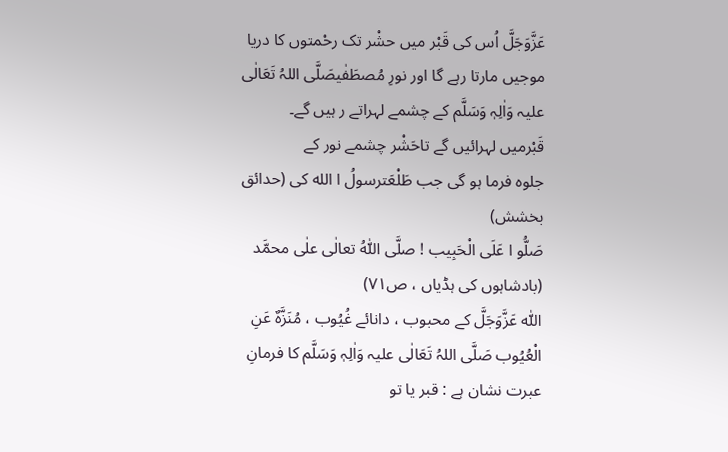عَزَّوَجَلَّ اُس کی قَبْر میں حشْر تک رحْمتوں کا دریا موجیں مارتا رہے گا اور نورِ مُصطَفٰیصَلَّی اللہُ تَعَالٰی علیہ وَاٰلِہٖ وَسَلَّم کے چشمے لہراتے ر ہیں گے۔
قَبْرمیں لہرائیں گے تاحَشْر چشمے نور کے
جلوہ فرما ہو گی جب طَلْعَترسولُ ا الله کی (حدائق بخشش)
صَلُّو ا عَلَی الْحَبِیب ! صلَّی اللّٰہُ تعالٰی علٰی محمَّد
(بادشاہوں کی ہڈیاں ، ص۷۱)
اللّٰہ عَزَّوَجَلَّ کے محبوب ، دانائے غُیُوب ، مُنَزَّہٌ عَنِ الْعُیُوب صَلَّی اللہُ تَعَالٰی علیہ وَاٰلِہٖ وَسَلَّم کا فرمانِ عبرت نشان ہے : قبر یا تو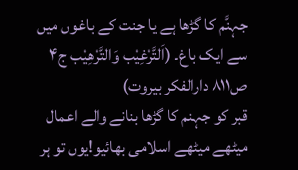جہنَّم کا گڑھا ہے یا جنت کے باغوں میں سے ایک باغ۔ (اَلتَّرْغِیْب وَالتَّرْھِیْب ج۴ ص۸۱۱ دارالفکر بیروت)
قبر کو جہنم کا گڑھا بنانے والے اعمال
میٹھے میٹھے اسلامی بھائیو!یوں تو ہر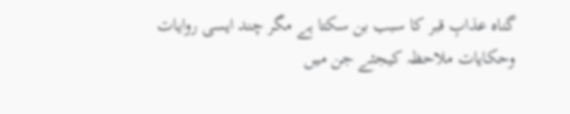گناہ عذابِ قبر کا سبب بن سکتا ہے مگر چند ایسی روایات وحکایات ملاحظہ کیجئے جن میں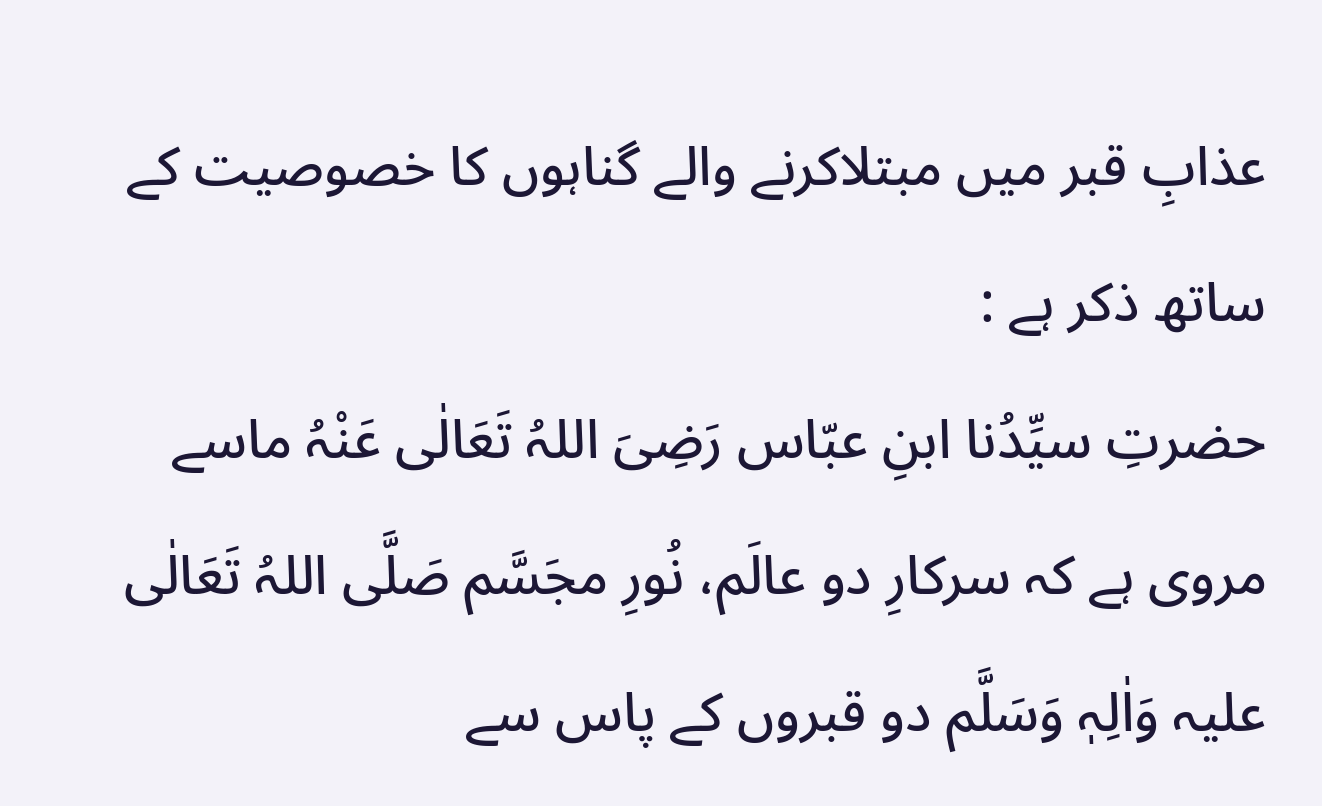عذابِ قبر میں مبتلاکرنے والے گناہوں کا خصوصیت کے ساتھ ذکر ہے :
حضرتِ سیِّدُنا ابنِ عبّاس رَضِیَ اللہُ تَعَالٰی عَنْہُ ماسے مروی ہے کہ سرکارِ دو عالَم، نُورِ مجَسَّم صَلَّی اللہُ تَعَالٰی علیہ وَاٰلِہٖ وَسَلَّم دو قبروں کے پاس سے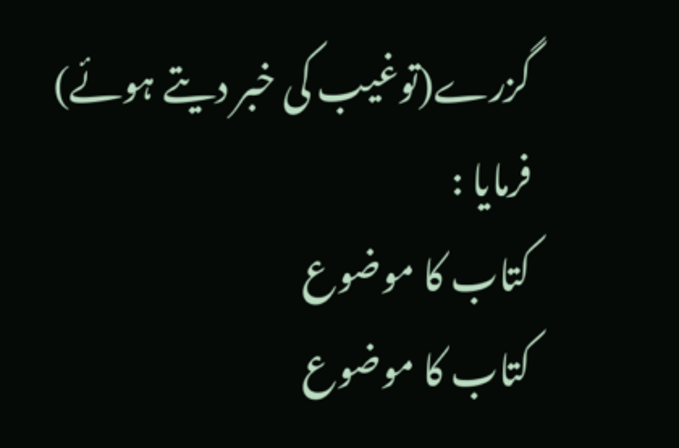گزرے(توغیب کی خبر دیتے ہوئے) فرمایا :
کتاب کا موضوع
کتاب کا موضوع